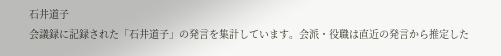石井道子
会議録に記録された「石井道子」の発言を集計しています。会派・役職は直近の発言から推定した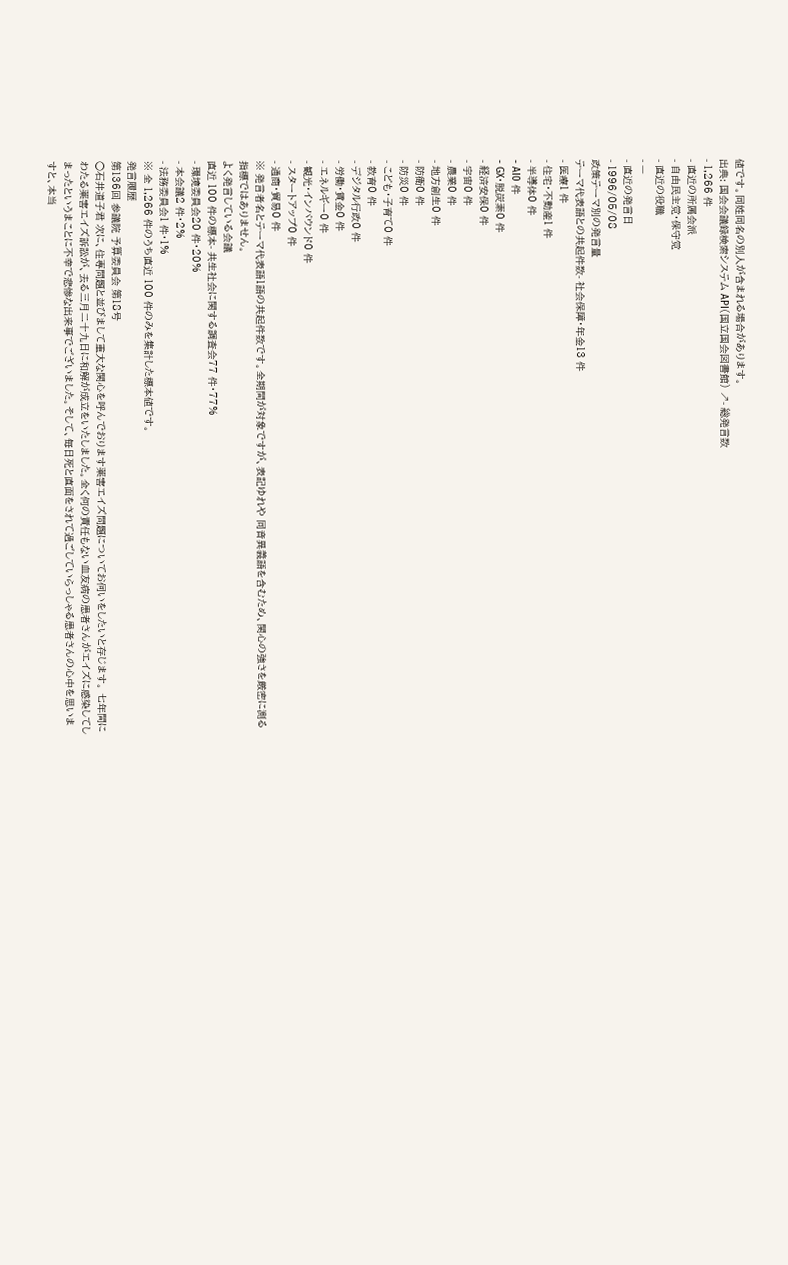値です。同姓同名の別人が含まれる場合があります。
出典: 国会会議録検索システム API(国立国会図書館) ↗- 総発言数
- 1,266 件
- 直近の所属会派
- 自由民主党・保守党
- 直近の役職
- —
- 直近の発言日
- 1996/05/08
政策テーマ別の発言量
テーマ代表語との共起件数- 社会保障・年金13 件
- 医療1 件
- 住宅・不動産1 件
- 半導体0 件
- AI0 件
- GX・脱炭素0 件
- 経済安保0 件
- 宇宙0 件
- 農業0 件
- 地方創生0 件
- 防衛0 件
- 防災0 件
- こども・子育て0 件
- 教育0 件
- デジタル行政0 件
- 労働・賃金0 件
- エネルギー0 件
- 観光・インバウンド0 件
- スタートアップ0 件
- 通商・貿易0 件
※ 発言者名とテーマ代表語1語の共起件数です。全期間が対象ですが、表記ゆれや 同音異義語を含むため、関心の強さを厳密に測る指標ではありません。
よく発言している会議
直近 100 件の標本- 共生社会に関する調査会77 件・77%
- 環境委員会20 件・20%
- 本会議2 件・2%
- 法務委員会1 件・1%
※ 全 1,266 件のうち直近 100 件のみを集計した標本値です。
発言履歴
第136回 参議院 予算委員会 第18号
○石井道子君 次に、住専問題と並びまして重大な関心を呼んでおります薬害エイズ問題についてお伺いをしたいと存じます。 七年間にわたる薬害エイズ訴訟が、去る三月二十九日に和解が成立をいたしました。全く何の責任もない血友病の患者さんがエイズに感染してしまったというまことに不幸で悲惨な出来事でございました。そして、毎日死と直面をされて過ごしていらっしゃる患者さんの心中を思いますと、本当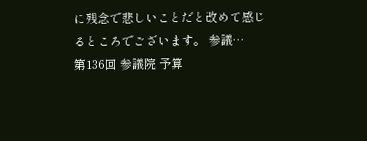に残念で悲しいことだと改めて感じるところでございます。 参議…
第136回 参議院 予算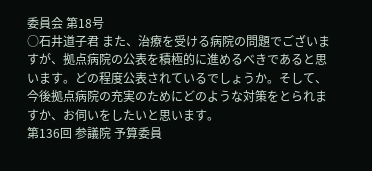委員会 第18号
○石井道子君 また、治療を受ける病院の問題でございますが、拠点病院の公表を積極的に進めるべきであると思います。どの程度公表されているでしょうか。そして、今後拠点病院の充実のためにどのような対策をとられますか、お伺いをしたいと思います。
第136回 参議院 予算委員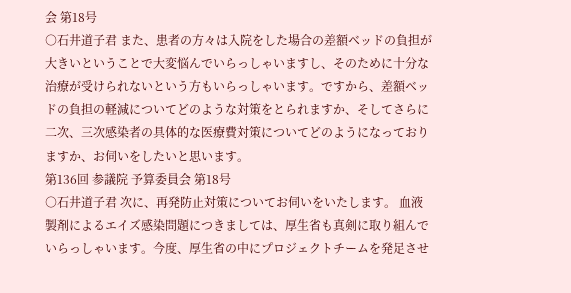会 第18号
○石井道子君 また、患者の方々は入院をした場合の差額ベッドの負担が大きいということで大変悩んでいらっしゃいますし、そのために十分な治療が受けられないという方もいらっしゃいます。ですから、差額ベッドの負担の軽減についてどのような対策をとられますか、そしてさらに二次、三次感染者の具体的な医療費対策についてどのようになっておりますか、お伺いをしたいと思います。
第136回 参議院 予算委員会 第18号
○石井道子君 次に、再発防止対策についてお伺いをいたします。 血液製剤によるエイズ感染問題につきましては、厚生省も真剣に取り組んでいらっしゃいます。今度、厚生省の中にプロジェクトチームを発足させ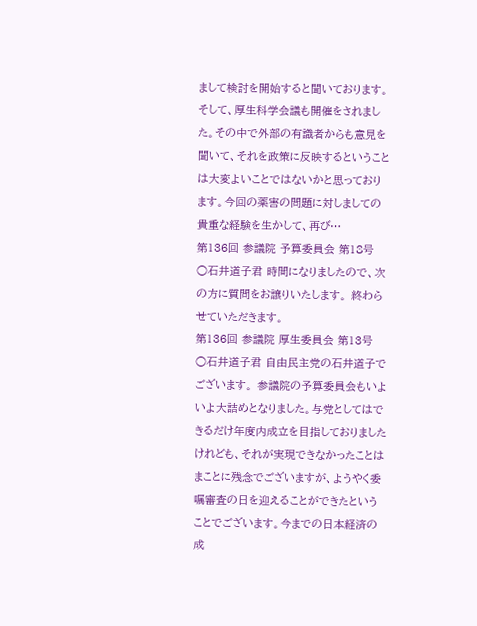まして検討を開始すると聞いております。そして、厚生科学会議も開催をされました。その中で外部の有識者からも意見を聞いて、それを政策に反映するということは大変よいことではないかと思っております。今回の薬害の問題に対しましての貴重な経験を生かして、再び…
第136回 参議院 予算委員会 第18号
○石井道子君 時間になりましたので、次の方に質問をお譲りいたします。 終わらせていただきます。
第136回 参議院 厚生委員会 第13号
○石井道子君 自由民主党の石井道子でございます。 参議院の予算委員会もいよいよ大詰めとなりました。与党としてはできるだけ年度内成立を目指しておりましたけれども、それが実現できなかったことはまことに残念でございますが、ようやく委嘱審査の日を迎えることができたということでございます。今までの日本経済の成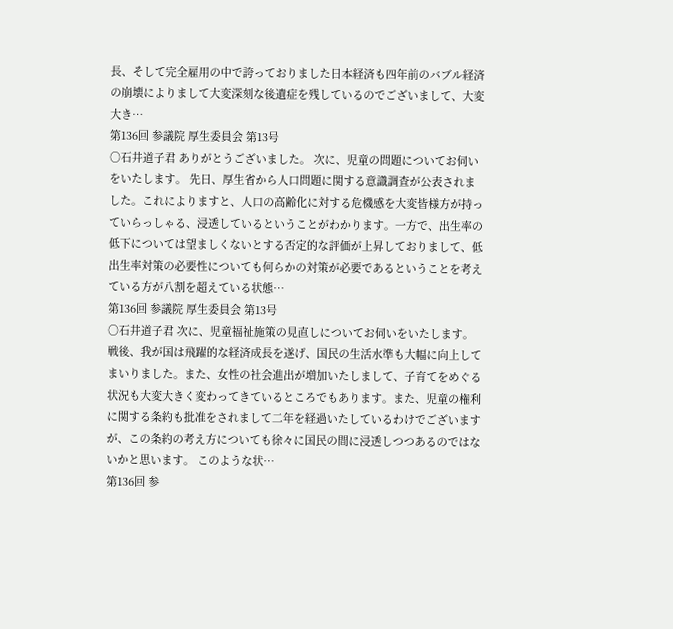長、そして完全雇用の中で誇っておりました日本経済も四年前のバブル経済の崩壊によりまして大変深刻な後遺症を残しているのでございまして、大変大き…
第136回 参議院 厚生委員会 第13号
○石井道子君 ありがとうございました。 次に、児童の問題についてお伺いをいたします。 先日、厚生省から人口問題に関する意識調査が公表されました。これによりますと、人口の高齢化に対する危機感を大変皆様方が持っていらっしゃる、浸透しているということがわかります。一方で、出生率の低下については望ましくないとする否定的な評価が上昇しておりまして、低出生率対策の必要性についても何らかの対策が必要であるということを考えている方が八割を超えている状態…
第136回 参議院 厚生委員会 第13号
○石井道子君 次に、児童福祉施策の見直しについてお伺いをいたします。 戦後、我が国は飛躍的な経済成長を遂げ、国民の生活水準も大幅に向上してまいりました。また、女性の社会進出が増加いたしまして、子育てをめぐる状況も大変大きく変わってきているところでもあります。また、児童の権利に関する条約も批准をされまして二年を経過いたしているわけでございますが、この条約の考え方についても徐々に国民の間に浸透しつつあるのではないかと思います。 このような状…
第136回 参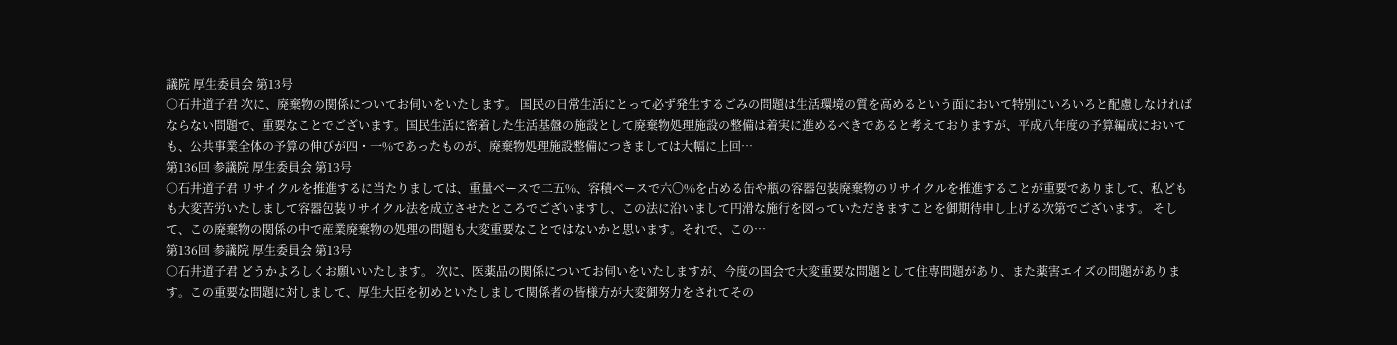議院 厚生委員会 第13号
○石井道子君 次に、廃棄物の関係についてお伺いをいたします。 国民の日常生活にとって必ず発生するごみの問題は生活環境の質を高めるという面において特別にいろいろと配慮しなければならない問題で、重要なことでございます。国民生活に密着した生活基盤の施設として廃棄物処理施設の整備は着実に進めるべきであると考えておりますが、平成八年度の予算編成においても、公共事業全体の予算の伸びが四・一%であったものが、廃棄物処理施設整備につきましては大幅に上回…
第136回 参議院 厚生委員会 第13号
○石井道子君 リサイクルを推進するに当たりましては、重量ベースで二五%、容積ベースで六〇%を占める缶や瓶の容器包装廃棄物のリサイクルを推進することが重要でありまして、私どもも大変苦労いたしまして容器包装リサイクル法を成立させたところでございますし、この法に沿いまして円滑な施行を図っていただきますことを御期待申し上げる次第でございます。 そして、この廃棄物の関係の中で産業廃棄物の処理の問題も大変重要なことではないかと思います。それで、この…
第136回 参議院 厚生委員会 第13号
○石井道子君 どうかよろしくお願いいたします。 次に、医薬品の関係についてお伺いをいたしますが、今度の国会で大変重要な問題として住専問題があり、また薬害エイズの問題があります。この重要な問題に対しまして、厚生大臣を初めといたしまして関係者の皆様方が大変御努力をされてその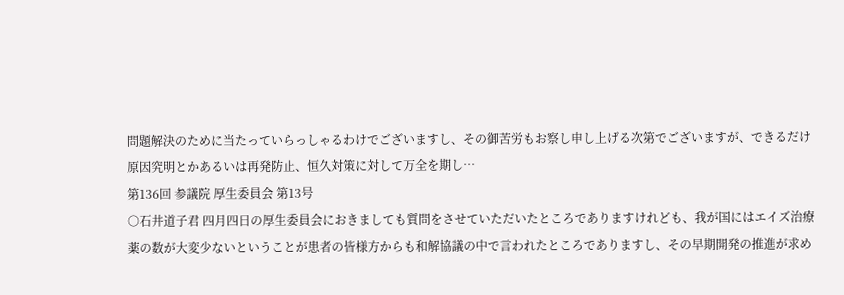問題解決のために当たっていらっしゃるわけでございますし、その御苦労もお察し申し上げる次第でございますが、できるだけ原因究明とかあるいは再発防止、恒久対策に対して万全を期し…
第136回 参議院 厚生委員会 第13号
○石井道子君 四月四日の厚生委員会におきましても質問をさせていただいたところでありますけれども、我が国にはエイズ治療薬の数が大変少ないということが患者の皆様方からも和解協議の中で言われたところでありますし、その早期開発の推進が求め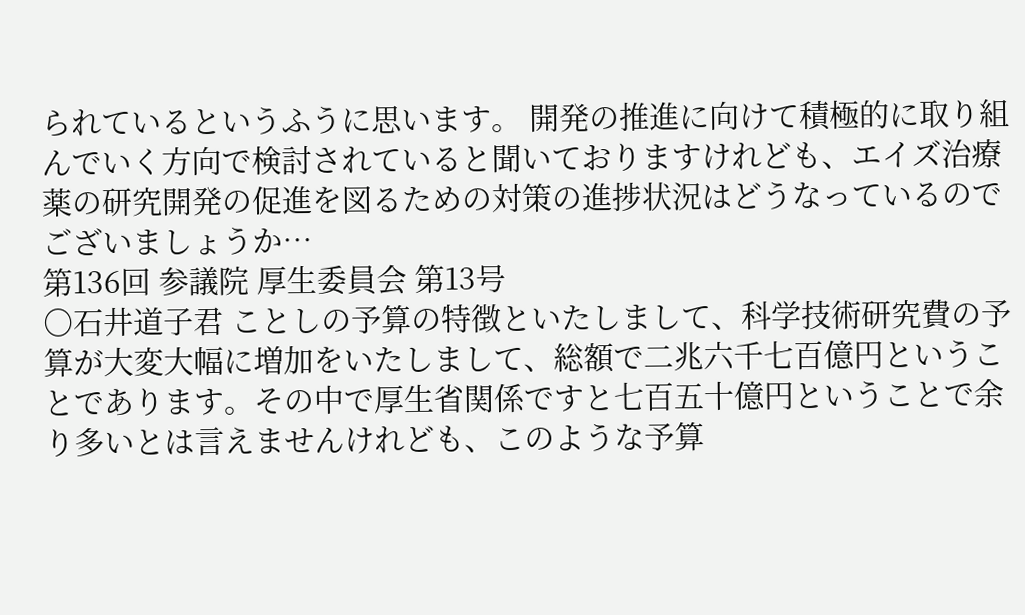られているというふうに思います。 開発の推進に向けて積極的に取り組んでいく方向で検討されていると聞いておりますけれども、エイズ治療薬の研究開発の促進を図るための対策の進捗状況はどうなっているのでございましょうか…
第136回 参議院 厚生委員会 第13号
○石井道子君 ことしの予算の特徴といたしまして、科学技術研究費の予算が大変大幅に増加をいたしまして、総額で二兆六千七百億円ということであります。その中で厚生省関係ですと七百五十億円ということで余り多いとは言えませんけれども、このような予算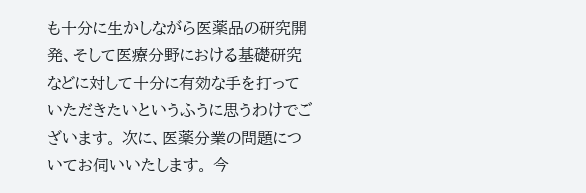も十分に生かしながら医薬品の研究開発、そして医療分野における基礎研究などに対して十分に有効な手を打っていただきたいというふうに思うわけでございます。 次に、医薬分業の問題についてお伺いいたします。 今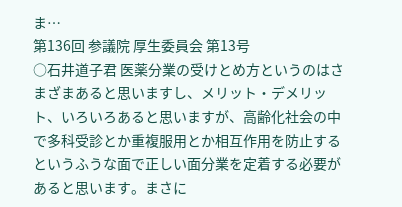ま…
第136回 参議院 厚生委員会 第13号
○石井道子君 医薬分業の受けとめ方というのはさまざまあると思いますし、メリット・デメリット、いろいろあると思いますが、高齢化社会の中で多科受診とか重複服用とか相互作用を防止するというふうな面で正しい面分業を定着する必要があると思います。まさに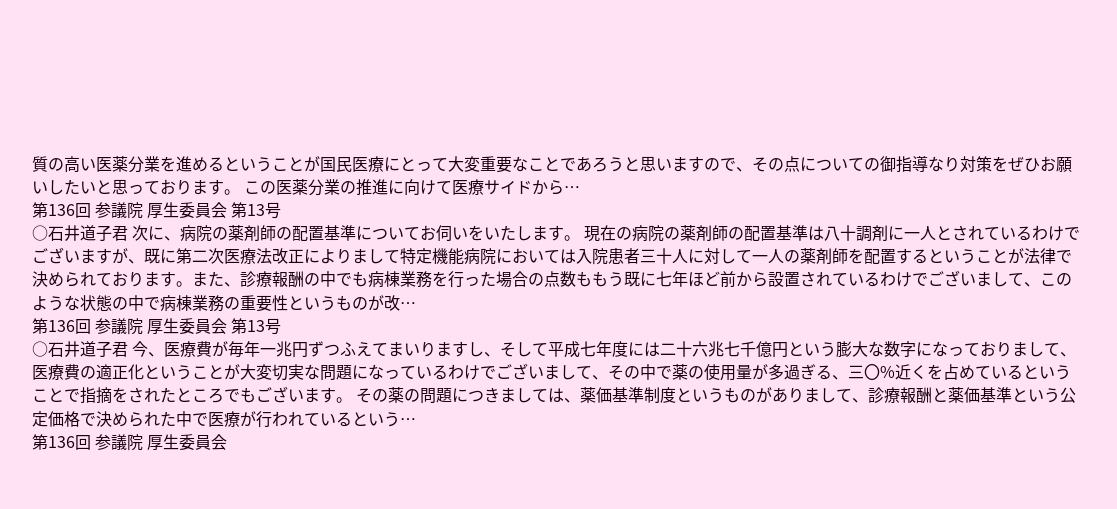質の高い医薬分業を進めるということが国民医療にとって大変重要なことであろうと思いますので、その点についての御指導なり対策をぜひお願いしたいと思っております。 この医薬分業の推進に向けて医療サイドから…
第136回 参議院 厚生委員会 第13号
○石井道子君 次に、病院の薬剤師の配置基準についてお伺いをいたします。 現在の病院の薬剤師の配置基準は八十調剤に一人とされているわけでございますが、既に第二次医療法改正によりまして特定機能病院においては入院患者三十人に対して一人の薬剤師を配置するということが法律で決められております。また、診療報酬の中でも病棟業務を行った場合の点数ももう既に七年ほど前から設置されているわけでございまして、このような状態の中で病棟業務の重要性というものが改…
第136回 参議院 厚生委員会 第13号
○石井道子君 今、医療費が毎年一兆円ずつふえてまいりますし、そして平成七年度には二十六兆七千億円という膨大な数字になっておりまして、医療費の適正化ということが大変切実な問題になっているわけでございまして、その中で薬の使用量が多過ぎる、三〇%近くを占めているということで指摘をされたところでもございます。 その薬の問題につきましては、薬価基準制度というものがありまして、診療報酬と薬価基準という公定価格で決められた中で医療が行われているという…
第136回 参議院 厚生委員会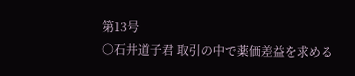第13号
○石井道子君 取引の中で薬価差益を求める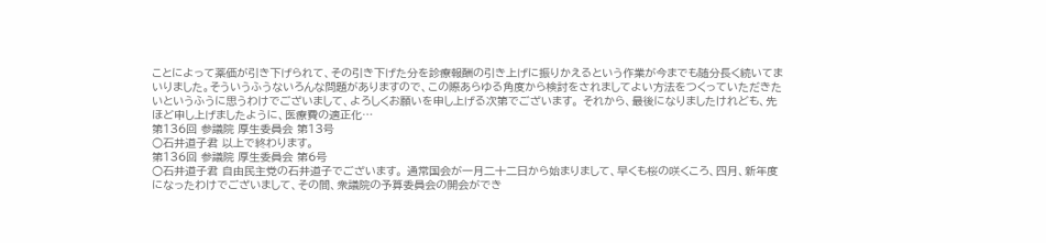ことによって薬価が引き下げられて、その引き下げた分を診療報酬の引き上げに振りかえるという作業が今までも随分長く続いてまいりました。そういうふうないろんな問題がありますので、この際あらゆる角度から検討をされましてよい方法をつくっていただきたいというふうに思うわけでございまして、よろしくお願いを申し上げる次第でございます。 それから、最後になりましたけれども、先ほど申し上げましたように、医療費の適正化…
第136回 参議院 厚生委員会 第13号
○石井道子君 以上で終わります。
第136回 参議院 厚生委員会 第6号
○石井道子君 自由民主党の石井道子でございます。 通常国会が一月二十二日から始まりまして、早くも桜の咲くころ、四月、新年度になったわけでございまして、その間、衆議院の予算委員会の開会ができ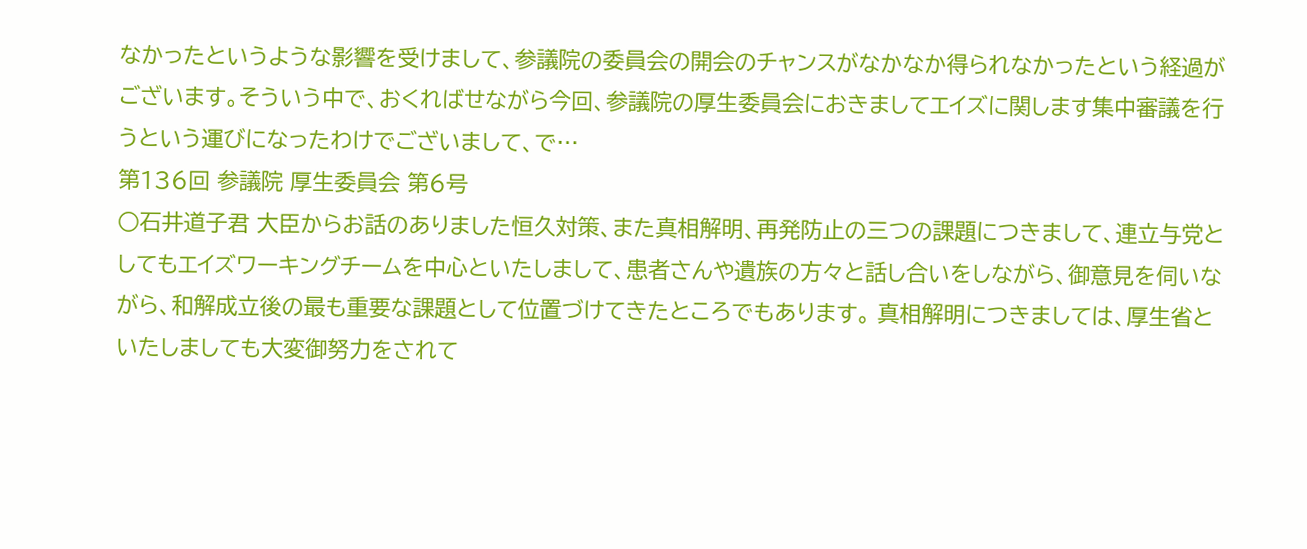なかったというような影響を受けまして、参議院の委員会の開会のチャンスがなかなか得られなかったという経過がございます。そういう中で、おくればせながら今回、参議院の厚生委員会におきましてエイズに関します集中審議を行うという運びになったわけでございまして、で…
第136回 参議院 厚生委員会 第6号
○石井道子君 大臣からお話のありました恒久対策、また真相解明、再発防止の三つの課題につきまして、連立与党としてもエイズワーキングチームを中心といたしまして、患者さんや遺族の方々と話し合いをしながら、御意見を伺いながら、和解成立後の最も重要な課題として位置づけてきたところでもあります。 真相解明につきましては、厚生省といたしましても大変御努力をされて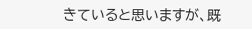きていると思いますが、既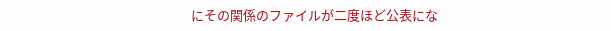にその関係のファイルが二度ほど公表にな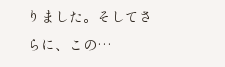りました。そしてさらに、この…